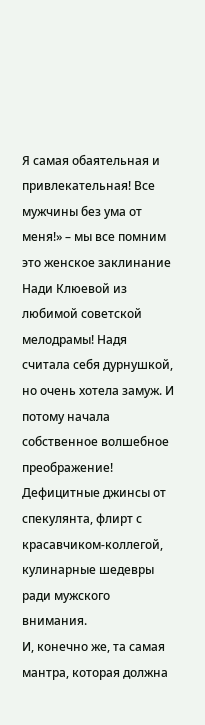Я самая обаятельная и привлекательная! Все мужчины без ума от меня!» – мы все помним это женское заклинание Нади Клюевой из любимой советской мелодрамы! Надя считала себя дурнушкой, но очень хотела замуж. И потому начала собственное волшебное преображение! Дефицитные джинсы от спекулянта, флирт с красавчиком-коллегой, кулинарные шедевры ради мужского внимания.
И, конечно же, та самая мантра, которая должна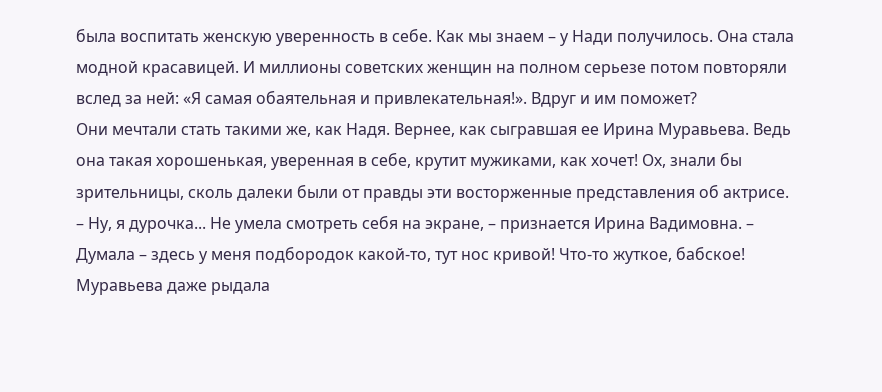была воспитать женскую уверенность в себе. Как мы знаем – у Нади получилось. Она стала модной красавицей. И миллионы советских женщин на полном серьезе потом повторяли вслед за ней: «Я самая обаятельная и привлекательная!». Вдруг и им поможет?
Они мечтали стать такими же, как Надя. Вернее, как сыгравшая ее Ирина Муравьева. Ведь она такая хорошенькая, уверенная в себе, крутит мужиками, как хочет! Ох, знали бы зрительницы, сколь далеки были от правды эти восторженные представления об актрисе.
– Ну, я дурочка... Не умела смотреть себя на экране, – признается Ирина Вадимовна. – Думала – здесь у меня подбородок какой-то, тут нос кривой! Что-то жуткое, бабское! Муравьева даже рыдала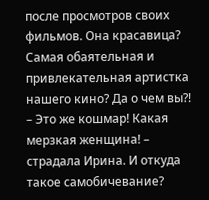после просмотров своих фильмов. Она красавица? Самая обаятельная и привлекательная артистка нашего кино? Да о чем вы?!
– Это же кошмар! Какая мерзкая женщина! – страдала Ирина. И откуда такое самобичевание?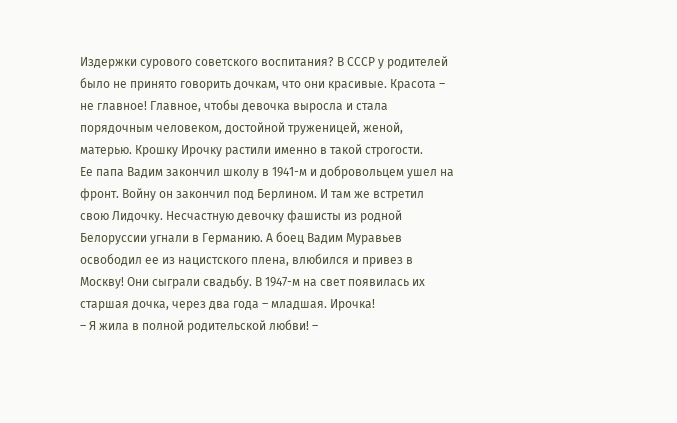Издержки сурового советского воспитания? В СССР у родителей было не принято говорить дочкам, что они красивые. Красота – не главное! Главное, чтобы девочка выросла и стала порядочным человеком, достойной труженицей, женой, матерью. Крошку Ирочку растили именно в такой строгости.
Ее папа Вадим закончил школу в 1941-м и добровольцем ушел на фронт. Войну он закончил под Берлином. И там же встретил свою Лидочку. Несчастную девочку фашисты из родной Белоруссии угнали в Германию. А боец Вадим Муравьев освободил ее из нацистского плена, влюбился и привез в Москву! Они сыграли свадьбу. В 1947-м на свет появилась их старшая дочка, через два года – младшая. Ирочка!
– Я жила в полной родительской любви! –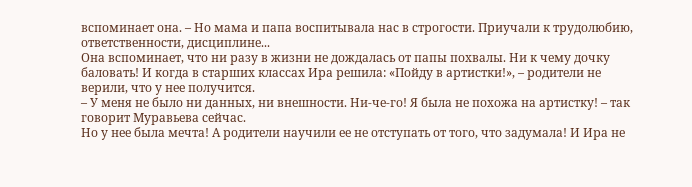вспоминает она. – Но мама и папа воспитывала нас в строгости. Приучали к трудолюбию, ответственности, дисциплине...
Она вспоминает, что ни разу в жизни не дождалась от папы похвалы. Ни к чему дочку баловать! И когда в старших классах Ира решила: «Пойду в артистки!», – родители не верили, что у нее получится.
– У меня не было ни данных, ни внешности. Ни-че-го! Я была не похожа на артистку! – так говорит Муравьева сейчас.
Но у нее была мечта! А родители научили ее не отступать от того, что задумала! И Ира не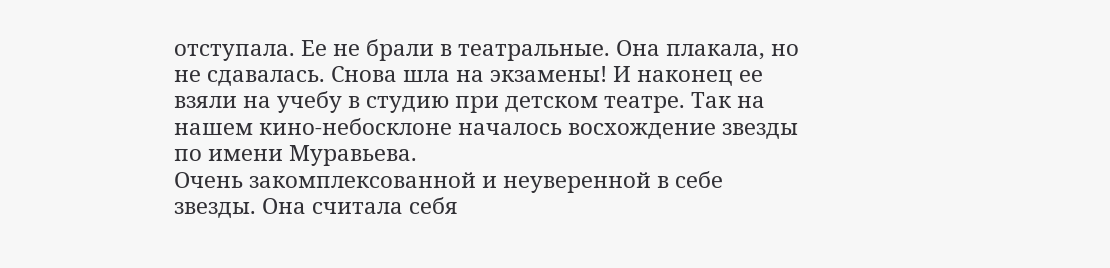отступала. Ее не брали в театральные. Она плакала, но не сдавалась. Снова шла на экзамены! И наконец ее взяли на учебу в студию при детском театре. Так на нашем кино-небосклоне началось восхождение звезды по имени Муравьева.
Очень закомплексованной и неуверенной в себе звезды. Она считала себя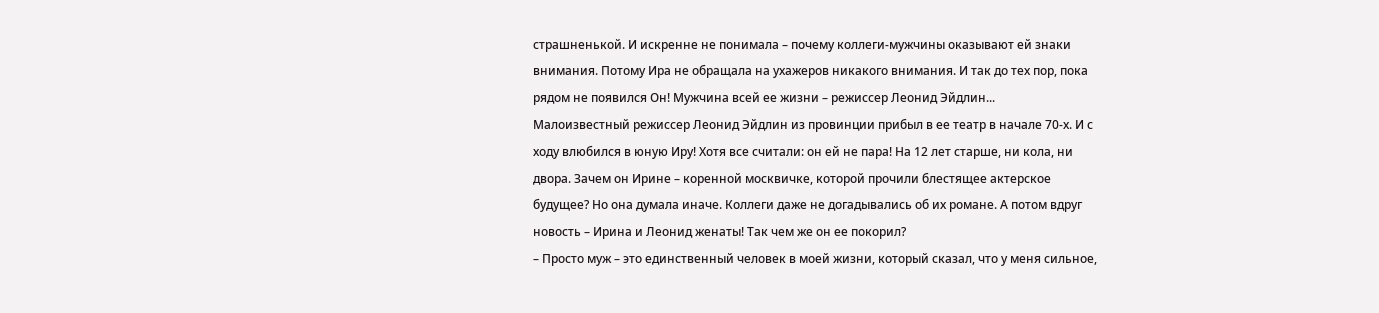страшненькой. И искренне не понимала – почему коллеги-мужчины оказывают ей знаки внимания. Потому Ира не обращала на ухажеров никакого внимания. И так до тех пор, пока рядом не появился Он! Мужчина всей ее жизни – режиссер Леонид Эйдлин...
Малоизвестный режиссер Леонид Эйдлин из провинции прибыл в ее театр в начале 70-х. И с ходу влюбился в юную Иру! Хотя все считали: он ей не пара! На 12 лет старше, ни кола, ни двора. Зачем он Ирине – коренной москвичке, которой прочили блестящее актерское будущее? Но она думала иначе. Коллеги даже не догадывались об их романе. А потом вдруг новость – Ирина и Леонид женаты! Так чем же он ее покорил?
– Просто муж – это единственный человек в моей жизни, который сказал, что у меня сильное,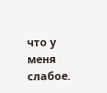что у меня слабое.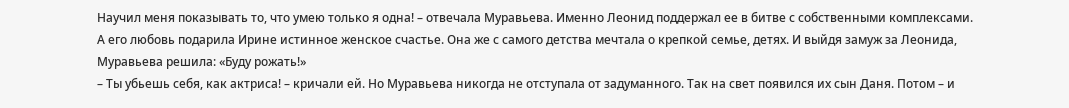Научил меня показывать то, что умею только я одна! – отвечала Муравьева. Именно Леонид поддержал ее в битве с собственными комплексами. А его любовь подарила Ирине истинное женское счастье. Она же с самого детства мечтала о крепкой семье, детях. И выйдя замуж за Леонида, Муравьева решила: «Буду рожать!»
– Ты убьешь себя, как актриса! – кричали ей. Но Муравьева никогда не отступала от задуманного. Так на свет появился их сын Даня. Потом – и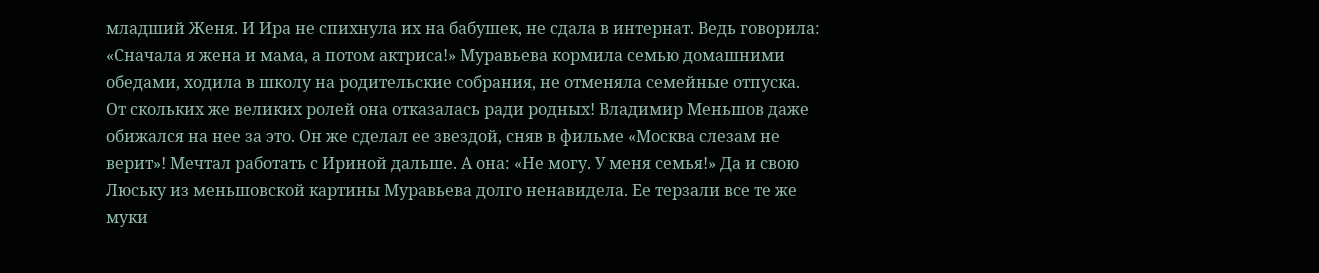младший Женя. И Ира не спихнула их на бабушек, не сдала в интернат. Ведь говорила: «Сначала я жена и мама, а потом актриса!» Муравьева кормила семью домашними обедами, ходила в школу на родительские собрания, не отменяла семейные отпуска.
От скольких же великих ролей она отказалась ради родных! Владимир Меньшов даже обижался на нее за это. Он же сделал ее звездой, сняв в фильме «Москва слезам не верит»! Мечтал работать с Ириной дальше. А она: «Не могу. У меня семья!» Да и свою Люську из меньшовской картины Муравьева долго ненавидела. Ее терзали все те же муки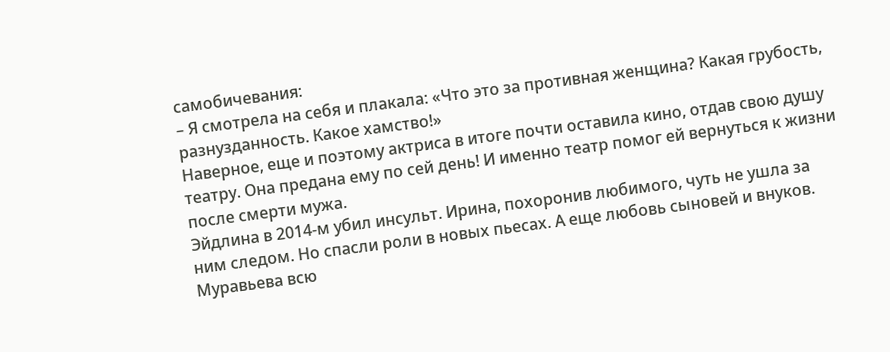самобичевания:
– Я смотрела на себя и плакала: «Что это за противная женщина? Какая грубость, разнузданность. Какое хамство!»
Наверное, еще и поэтому актриса в итоге почти оставила кино, отдав свою душу театру. Она предана ему по сей день! И именно театр помог ей вернуться к жизни после смерти мужа.
Эйдлина в 2014-м убил инсульт. Ирина, похоронив любимого, чуть не ушла за ним следом. Но спасли роли в новых пьесах. А еще любовь сыновей и внуков. Муравьева всю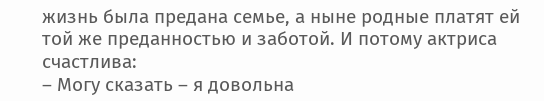жизнь была предана семье, а ныне родные платят ей той же преданностью и заботой. И потому актриса счастлива:
– Могу сказать – я довольна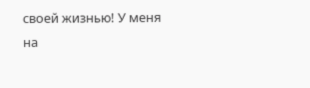своей жизнью! У меня на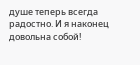душе теперь всегда радостно. И я наконец довольна собой!